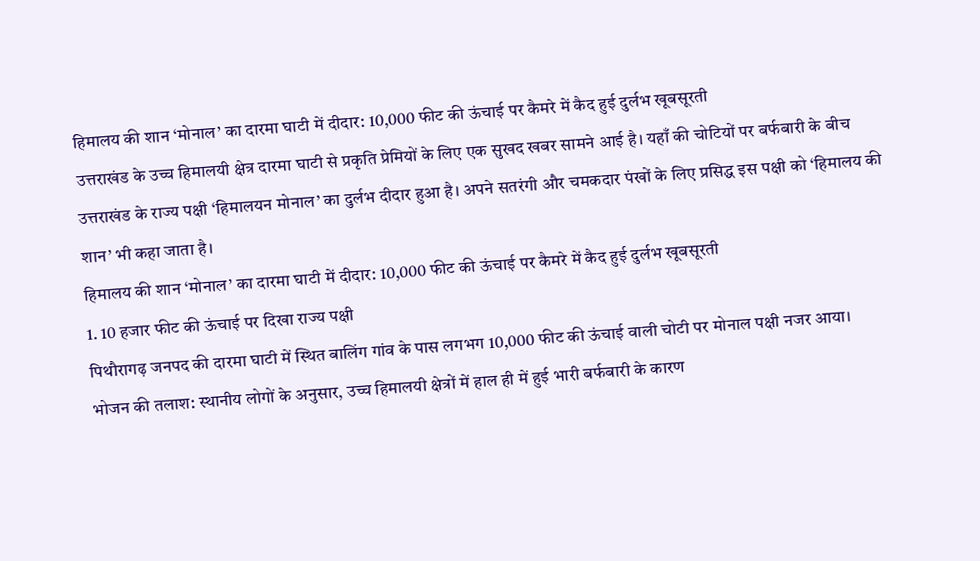हिमालय की शान ‘मोनाल’ का दारमा घाटी में दीदार: 10,000 फीट की ऊंचाई पर कैमरे में कैद हुई दुर्लभ खूबसूरती
उत्तराखंड के उच्च हिमालयी क्षेत्र दारमा घाटी से प्रकृति प्रेमियों के लिए एक सुखद खबर सामने आई है। यहाँ की चोटियों पर बर्फबारी के बीच उत्तराखंड के राज्य पक्षी ‘हिमालयन मोनाल’ का दुर्लभ दीदार हुआ है। अपने सतरंगी और चमकदार पंखों के लिए प्रसिद्ध इस पक्षी को ‘हिमालय की शान’ भी कहा जाता है।
हिमालय की शान ‘मोनाल’ का दारमा घाटी में दीदार: 10,000 फीट की ऊंचाई पर कैमरे में कैद हुई दुर्लभ खूबसूरती
1. 10 हजार फीट की ऊंचाई पर दिखा राज्य पक्षी
पिथौरागढ़ जनपद की दारमा घाटी में स्थित बालिंग गांव के पास लगभग 10,000 फीट की ऊंचाई वाली चोटी पर मोनाल पक्षी नजर आया।
भोजन की तलाश: स्थानीय लोगों के अनुसार, उच्च हिमालयी क्षेत्रों में हाल ही में हुई भारी बर्फबारी के कारण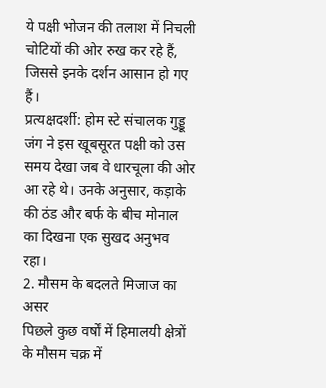ये पक्षी भोजन की तलाश में निचली चोटियों की ओर रुख कर रहे हैं, जिससे इनके दर्शन आसान हो गए हैं।
प्रत्यक्षदर्शी: होम स्टे संचालक गुड्डू जंग ने इस खूबसूरत पक्षी को उस समय देखा जब वे धारचूला की ओर आ रहे थे। उनके अनुसार, कड़ाके की ठंड और बर्फ के बीच मोनाल का दिखना एक सुखद अनुभव रहा।
2. मौसम के बदलते मिजाज का असर
पिछले कुछ वर्षों में हिमालयी क्षेत्रों के मौसम चक्र में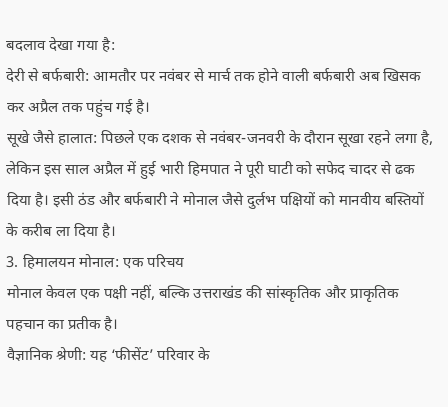बदलाव देखा गया है:
देरी से बर्फबारी: आमतौर पर नवंबर से मार्च तक होने वाली बर्फबारी अब खिसक कर अप्रैल तक पहुंच गई है।
सूखे जैसे हालात: पिछले एक दशक से नवंबर-जनवरी के दौरान सूखा रहने लगा है, लेकिन इस साल अप्रैल में हुई भारी हिमपात ने पूरी घाटी को सफेद चादर से ढक दिया है। इसी ठंड और बर्फबारी ने मोनाल जैसे दुर्लभ पक्षियों को मानवीय बस्तियों के करीब ला दिया है।
3. हिमालयन मोनाल: एक परिचय
मोनाल केवल एक पक्षी नहीं, बल्कि उत्तराखंड की सांस्कृतिक और प्राकृतिक पहचान का प्रतीक है।
वैज्ञानिक श्रेणी: यह ‘फीसेंट’ परिवार के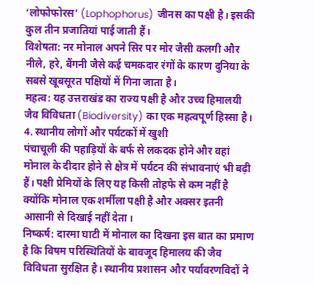‘लोफोफोरस’ (Lophophorus) जीनस का पक्षी है। इसकी कुल तीन प्रजातियां पाई जाती हैं।
विशेषता: नर मोनाल अपने सिर पर मोर जैसी कलगी और नीले, हरे, बैंगनी जैसे कई चमकदार रंगों के कारण दुनिया के सबसे खूबसूरत पक्षियों में गिना जाता है।
महत्व: यह उत्तराखंड का राज्य पक्षी है और उच्च हिमालयी जैव विविधता (Biodiversity) का एक महत्वपूर्ण हिस्सा है।
4. स्थानीय लोगों और पर्यटकों में खुशी
पंचाचूली की पहाड़ियों के बर्फ से लकदक होने और वहां मोनाल के दीदार होने से क्षेत्र में पर्यटन की संभावनाएं भी बढ़ी हैं। पक्षी प्रेमियों के लिए यह किसी तोहफे से कम नहीं है क्योंकि मोनाल एक शर्मीला पक्षी है और अक्सर इतनी आसानी से दिखाई नहीं देता।
निष्कर्ष: दारमा घाटी में मोनाल का दिखना इस बात का प्रमाण है कि विषम परिस्थितियों के बावजूद हिमालय की जैव विविधता सुरक्षित है। स्थानीय प्रशासन और पर्यावरणविदों ने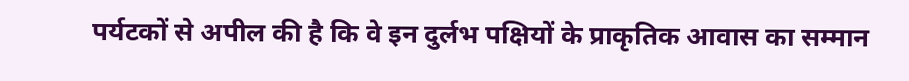पर्यटकों से अपील की है कि वे इन दुर्लभ पक्षियों के प्राकृतिक आवास का सम्मान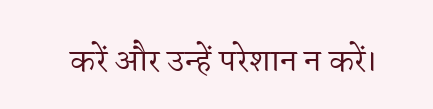करें और उन्हें परेशान न करें।